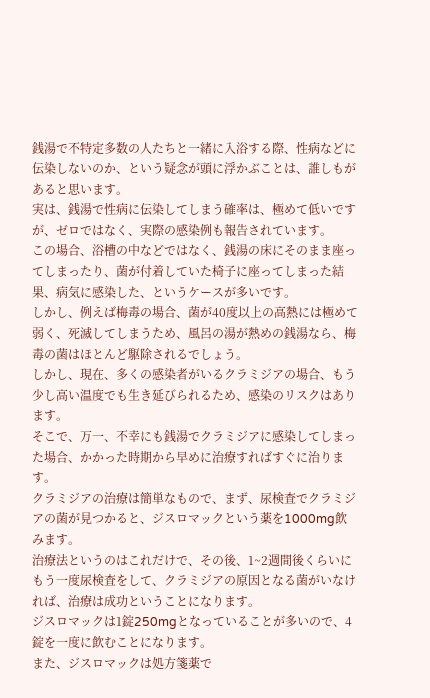銭湯で不特定多数の人たちと一緒に入浴する際、性病などに伝染しないのか、という疑念が頭に浮かぶことは、誰しもがあると思います。
実は、銭湯で性病に伝染してしまう確率は、極めて低いですが、ゼロではなく、実際の感染例も報告されています。
この場合、浴槽の中などではなく、銭湯の床にそのまま座ってしまったり、菌が付着していた椅子に座ってしまった結果、病気に感染した、というケースが多いです。
しかし、例えば梅毒の場合、菌が40度以上の高熱には極めて弱く、死滅してしまうため、風呂の湯が熱めの銭湯なら、梅毒の菌はほとんど駆除されるでしょう。
しかし、現在、多くの感染者がいるクラミジアの場合、もう少し高い温度でも生き延びられるため、感染のリスクはあります。
そこで、万一、不幸にも銭湯でクラミジアに感染してしまった場合、かかった時期から早めに治療すればすぐに治ります。
クラミジアの治療は簡単なもので、まず、尿検査でクラミジアの菌が見つかると、ジスロマックという薬を1000mg飲みます。
治療法というのはこれだけで、その後、1~2週間後くらいにもう一度尿検査をして、クラミジアの原因となる菌がいなければ、治療は成功ということになります。
ジスロマックは1錠250mgとなっていることが多いので、4錠を一度に飲むことになります。
また、ジスロマックは処方箋薬で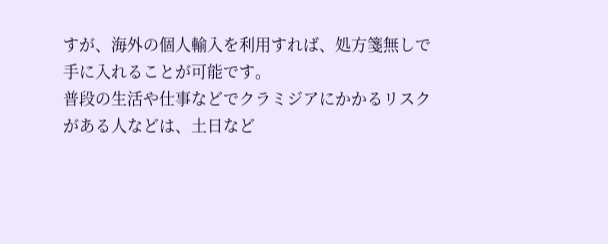すが、海外の個人輸入を利用すれば、処方箋無しで手に入れることが可能です。
普段の生活や仕事などでクラミジアにかかるリスクがある人などは、土日など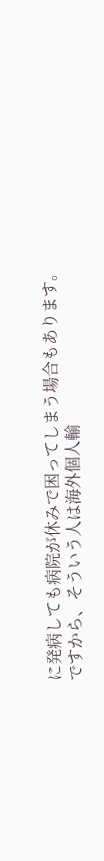に発病しても病院が休みで困ってしまう場合もあります。
ですから、そういう人は海外個人輸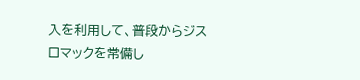入を利用して、普段からジスロマックを常備し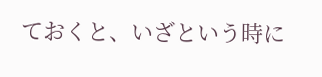ておくと、いざという時に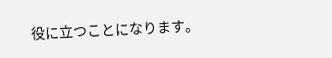役に立つことになります。